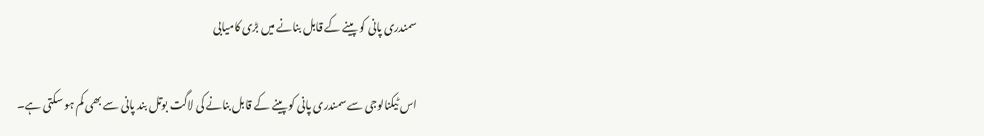سمندری پانی کو پینے کے قابل بنانے میں بڑی کامیابی

اس ٹیکنالوجی سے سمندری پانی کو پینے کے قابل بنانے کی لاگت بوتل بند پانی سے بھی کم ہو سکتی ہے۔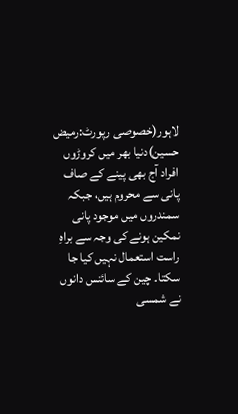لاہور(خصوصی رپورٹ:رمیض حسین)دنیا بھر میں کروڑوں افراد آج بھی پینے کے صاف پانی سے محروم ہیں، جبکہ سمندروں میں موجود پانی نمکین ہونے کی وجہ سے براہِ راست استعمال نہیں کیا جا سکتا۔ چین کے سائنس دانوں نے شمسی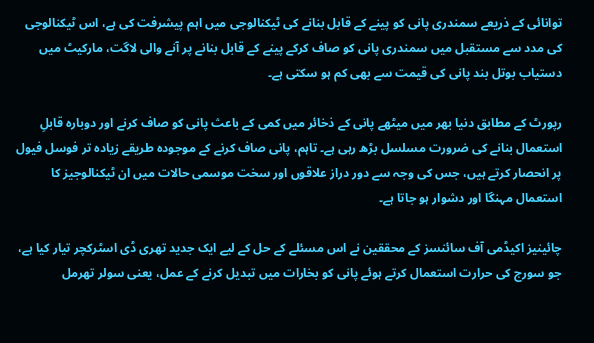توانائی کے ذریعے سمندری پانی کو پینے کے قابل بنانے کی ٹیکنالوجی میں اہم پیشرفت کی ہے، اس ٹیکنالوجی کی مدد سے مستقبل میں سمندری پانی کو صاف کرکے پینے کے قابل بنانے پر آنے والی لاگت، مارکیٹ میں دستیاب بوتل بند پانی کی قیمت سے بھی کم ہو سکتی ہے۔

رپورٹ کے مطابق دنیا بھر میں میٹھے پانی کے ذخائر میں کمی کے باعث پانی کو صاف کرنے اور دوبارہ قابلِ استعمال بنانے کی ضرورت مسلسل بڑھ رہی ہے۔ تاہم، پانی صاف کرنے کے موجودہ طریقے زیادہ تر فوسل فیول پر انحصار کرتے ہیں، جس کی وجہ سے دور دراز علاقوں اور سخت موسمی حالات میں ان ٹیکنالوجیز کا استعمال مہنگا اور دشوار ہو جاتا ہے۔

چائینیز اکیڈمی آف سائنسز کے محققین نے اس مسئلے کے حل کے لیے ایک جدید تھری ڈی اسٹرکچر تیار کیا ہے، جو سورج کی حرارت استعمال کرتے ہوئے پانی کو بخارات میں تبدیل کرنے کے عمل، یعنی سولر تھرمل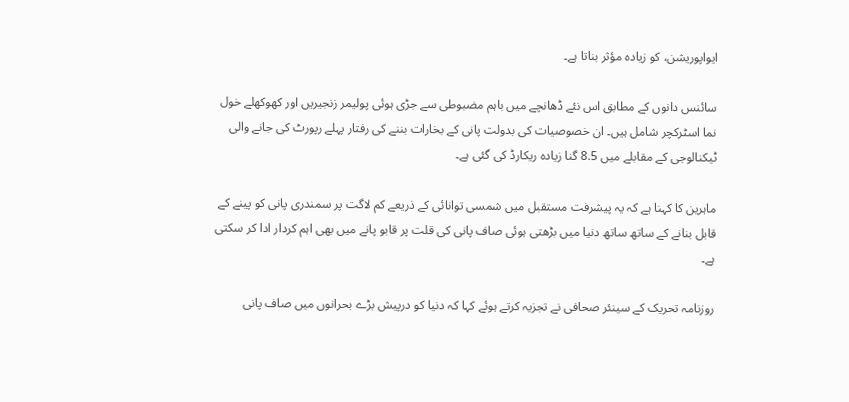ایواپوریشن، کو زیادہ مؤثر بناتا ہے۔

سائنس دانوں کے مطابق اس نئے ڈھانچے میں باہم مضبوطی سے جڑی ہوئی پولیمر زنجیریں اور کھوکھلے خول نما اسٹرکچر شامل ہیں۔ ان خصوصیات کی بدولت پانی کے بخارات بننے کی رفتار پہلے رپورٹ کی جانے والی ٹیکنالوجی کے مقابلے میں 8.5 گنا زیادہ ریکارڈ کی گئی ہے۔

ماہرین کا کہنا ہے کہ یہ پیشرفت مستقبل میں شمسی توانائی کے ذریعے کم لاگت پر سمندری پانی کو پینے کے قابل بنانے کے ساتھ ساتھ دنیا میں بڑھتی ہوئی صاف پانی کی قلت پر قابو پانے میں بھی اہم کردار ادا کر سکتی ہے۔

روزنامہ تحریک کے سینئر صحافی نے تجزیہ کرتے ہوئے کہا کہ دنیا کو درپیش بڑے بحرانوں میں صاف پانی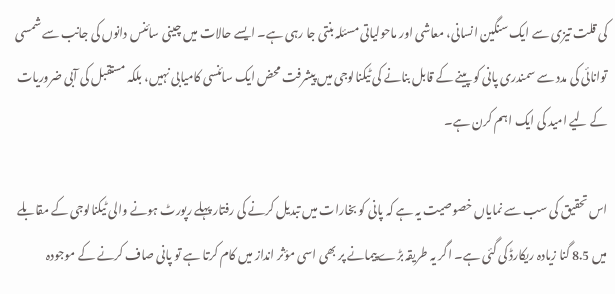کی قلت تیزی سے ایک سنگین انسانی، معاشی اور ماحولیاتی مسئلہ بنتی جا رہی ہے۔ ایسے حالات میں چینی سائنس دانوں کی جانب سے شمسی توانائی کی مدد سے سمندری پانی کو پینے کے قابل بنانے کی ٹیکنالوجی میں پیشرفت محض ایک سائنسی کامیابی نہیں، بلکہ مستقبل کی آبی ضروریات کے لیے امید کی ایک اہم کرن ہے۔

اس تحقیق کی سب سے نمایاں خصوصیت یہ ہے کہ پانی کو بخارات میں تبدیل کرنے کی رفتار پہلے رپورٹ ہونے والی ٹیکنالوجی کے مقابلے میں 8.5 گنا زیادہ ریکارڈ کی گئی ہے۔ اگر یہ طریقہ بڑے پیمانے پر بھی اسی مؤثر انداز میں کام کرتا ہے تو پانی صاف کرنے کے موجودہ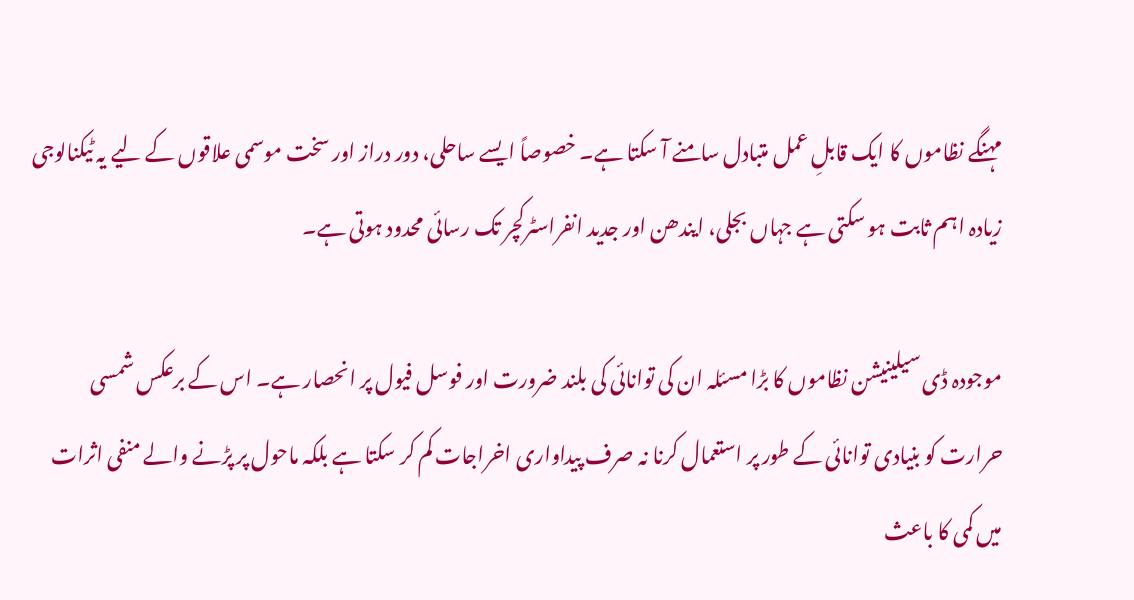مہنگے نظاموں کا ایک قابلِ عمل متبادل سامنے آ سکتا ہے۔ خصوصاً ایسے ساحلی، دور دراز اور سخت موسمی علاقوں کے لیے یہ ٹیکنالوجی زیادہ اہم ثابت ہو سکتی ہے جہاں بجلی، ایندھن اور جدید انفراسٹرکچر تک رسائی محدود ہوتی ہے۔

موجودہ ڈی سیلینیشن نظاموں کا بڑا مسئلہ ان کی توانائی کی بلند ضرورت اور فوسل فیول پر انحصار ہے۔ اس کے برعکس شمسی حرارت کو بنیادی توانائی کے طور پر استعمال کرنا نہ صرف پیداواری اخراجات کم کر سکتا ہے بلکہ ماحول پر پڑنے والے منفی اثرات میں کمی کا باعث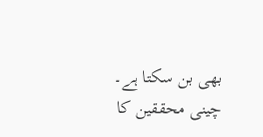بھی بن سکتا ہے۔ چینی محققین کا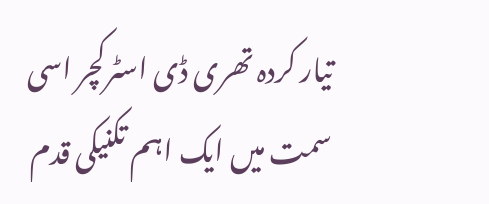تیار کردہ تھری ڈی اسٹرکچر اسی سمت میں ایک اہم تکنیکی قدم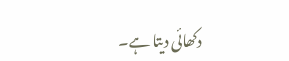دکھائی دیتا ہے۔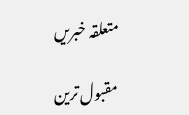متعلقہ خبریں

مقبول ترین